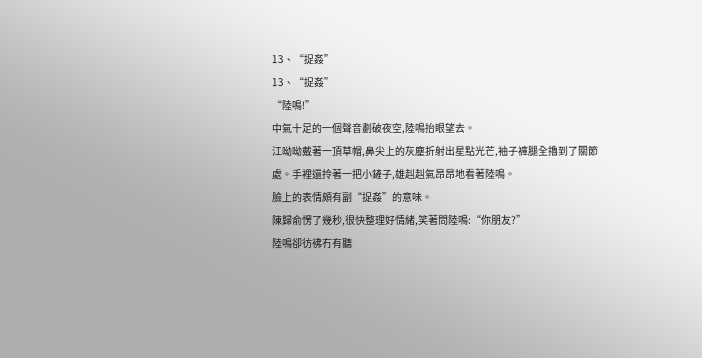13、“捉姦”
13、“捉姦”
“陸鳴!”
中氣十足的一個聲音劃破夜空,陸鳴抬眼望去。
江呦呦戴著一頂草帽,鼻尖上的灰塵折射出星點光芒,袖子褲腿全擼到了關節處。手裡還拎著一把小鏟子,雄赳赳氣昂昂地看著陸鳴。
臉上的表情頗有副“捉姦”的意味。
陳歸俞愣了幾秒,很快整理好情緒,笑著問陸鳴:“你朋友?”
陸鳴卻彷彿冇有聽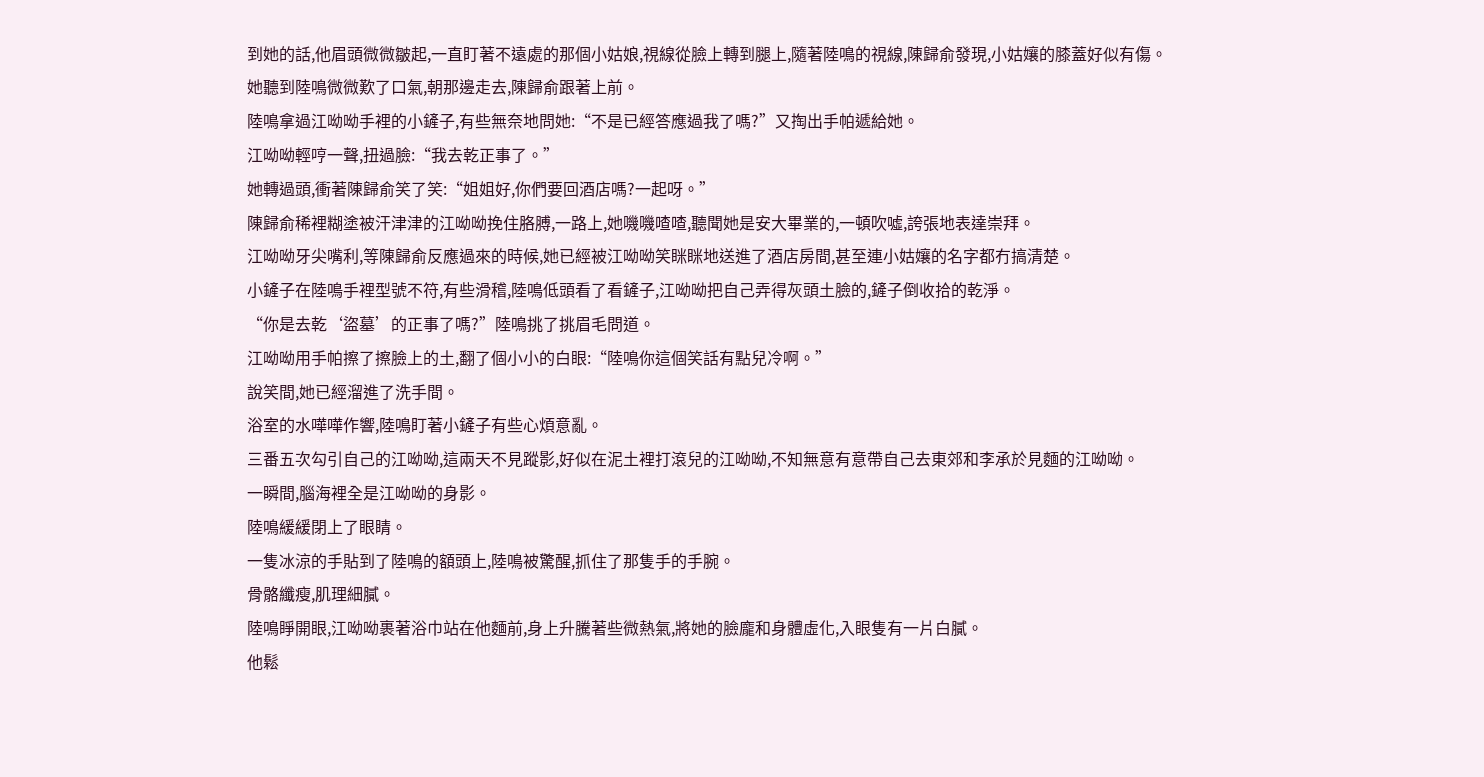到她的話,他眉頭微微皺起,一直盯著不遠處的那個小姑娘,視線從臉上轉到腿上,隨著陸鳴的視線,陳歸俞發現,小姑孃的膝蓋好似有傷。
她聽到陸鳴微微歎了口氣,朝那邊走去,陳歸俞跟著上前。
陸鳴拿過江呦呦手裡的小鏟子,有些無奈地問她:“不是已經答應過我了嗎?”又掏出手帕遞給她。
江呦呦輕哼一聲,扭過臉:“我去乾正事了。”
她轉過頭,衝著陳歸俞笑了笑:“姐姐好,你們要回酒店嗎?一起呀。”
陳歸俞稀裡糊塗被汗津津的江呦呦挽住胳膊,一路上,她嘰嘰喳喳,聽聞她是安大畢業的,一頓吹噓,誇張地表達崇拜。
江呦呦牙尖嘴利,等陳歸俞反應過來的時候,她已經被江呦呦笑眯眯地送進了酒店房間,甚至連小姑孃的名字都冇搞清楚。
小鏟子在陸鳴手裡型號不符,有些滑稽,陸鳴低頭看了看鏟子,江呦呦把自己弄得灰頭土臉的,鏟子倒收拾的乾淨。
“你是去乾‘盜墓’的正事了嗎?”陸鳴挑了挑眉毛問道。
江呦呦用手帕擦了擦臉上的土,翻了個小小的白眼:“陸鳴你這個笑話有點兒冷啊。”
說笑間,她已經溜進了洗手間。
浴室的水嘩嘩作響,陸鳴盯著小鏟子有些心煩意亂。
三番五次勾引自己的江呦呦,這兩天不見蹤影,好似在泥土裡打滾兒的江呦呦,不知無意有意帶自己去東郊和李承於見麵的江呦呦。
一瞬間,腦海裡全是江呦呦的身影。
陸鳴緩緩閉上了眼睛。
一隻冰涼的手貼到了陸鳴的額頭上,陸鳴被驚醒,抓住了那隻手的手腕。
骨骼纖瘦,肌理細膩。
陸鳴睜開眼,江呦呦裹著浴巾站在他麵前,身上升騰著些微熱氣,將她的臉龐和身體虛化,入眼隻有一片白膩。
他鬆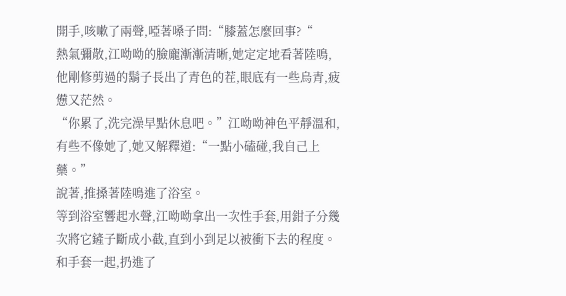開手,咳嗽了兩聲,啞著嗓子問:“膝蓋怎麼回事?“
熱氣彌散,江呦呦的臉龐漸漸清晰,她定定地看著陸鳴,他剛修剪過的鬍子長出了青色的茬,眼底有一些烏青,疲憊又茫然。
“你累了,洗完澡早點休息吧。”江呦呦神色平靜溫和,有些不像她了,她又解釋道:“一點小磕碰,我自己上藥。”
說著,推搡著陸鳴進了浴室。
等到浴室響起水聲,江呦呦拿出一次性手套,用鉗子分幾次將它鏟子斷成小截,直到小到足以被衝下去的程度。
和手套一起,扔進了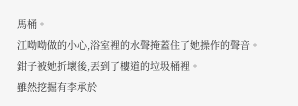馬桶。
江呦呦做的小心,浴室裡的水聲掩蓋住了她操作的聲音。
鉗子被她折壞後,丟到了樓道的垃圾桶裡。
雖然挖掘有李承於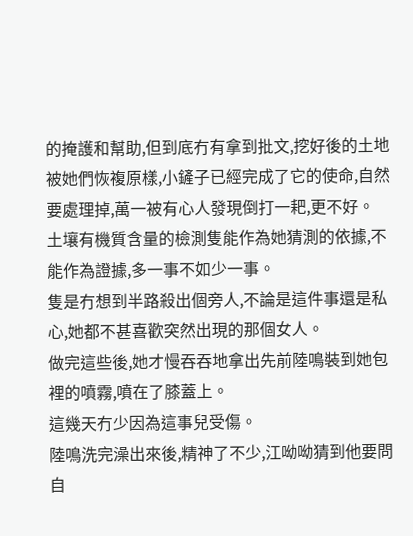的掩護和幫助,但到底冇有拿到批文,挖好後的土地被她們恢複原樣,小鏟子已經完成了它的使命,自然要處理掉,萬一被有心人發現倒打一耙,更不好。
土壤有機質含量的檢測隻能作為她猜測的依據,不能作為證據,多一事不如少一事。
隻是冇想到半路殺出個旁人,不論是這件事還是私心,她都不甚喜歡突然出現的那個女人。
做完這些後,她才慢吞吞地拿出先前陸鳴裝到她包裡的噴霧,噴在了膝蓋上。
這幾天冇少因為這事兒受傷。
陸鳴洗完澡出來後,精神了不少,江呦呦猜到他要問自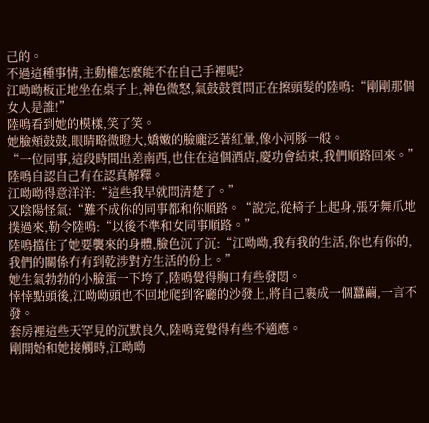己的。
不過這種事情,主動權怎麼能不在自己手裡呢?
江呦呦板正地坐在桌子上,神色微怒,氣鼓鼓質問正在擦頭髮的陸鳴:“剛剛那個女人是誰!”
陸鳴看到她的模樣,笑了笑。
她臉頰鼓鼓,眼睛略微瞪大,嬌嫩的臉龐泛著紅暈,像小河豚一般。
“一位同事,這段時間出差南西,也住在這個酒店,慶功會結束,我們順路回來。”陸鳴自認自己有在認真解釋。
江呦呦得意洋洋:“這些我早就問清楚了。”
又陰陽怪氣:“難不成你的同事都和你順路。“說完,從椅子上起身,張牙舞爪地撲過來,勒令陸鳴:“以後不準和女同事順路。”
陸鳴擋住了她要襲來的身體,臉色沉了沉:“江呦呦,我有我的生活,你也有你的,我們的關係冇有到乾涉對方生活的份上。”
她生氣勃勃的小臉蛋一下垮了,陸鳴覺得胸口有些發悶。
悻悻點頭後,江呦呦頭也不回地爬到客廳的沙發上,將自己裹成一個蠶繭,一言不發。
套房裡這些天罕見的沉默良久,陸鳴竟覺得有些不適應。
剛開始和她接觸時,江呦呦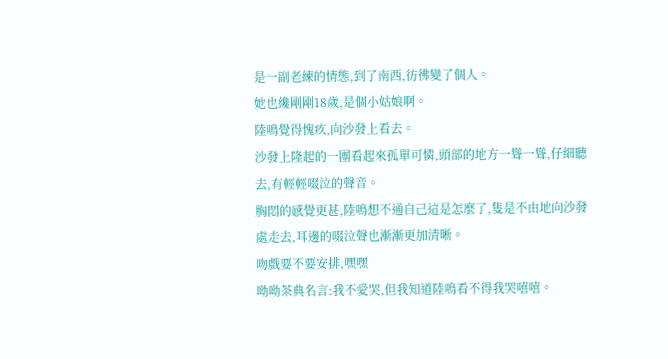是一副老練的情態,到了南西,彷彿變了個人。
她也纔剛剛18歲,是個小姑娘啊。
陸鳴覺得愧疚,向沙發上看去。
沙發上隆起的一團看起來孤單可憐,頭部的地方一聳一聳,仔細聽去,有輕輕啜泣的聲音。
胸悶的感覺更甚,陸鳴想不通自己這是怎麼了,隻是不由地向沙發處走去,耳邊的啜泣聲也漸漸更加清晰。
吻戲要不要安排,嘿嘿
呦呦茶典名言:我不愛哭,但我知道陸鳴看不得我哭嘻嘻。